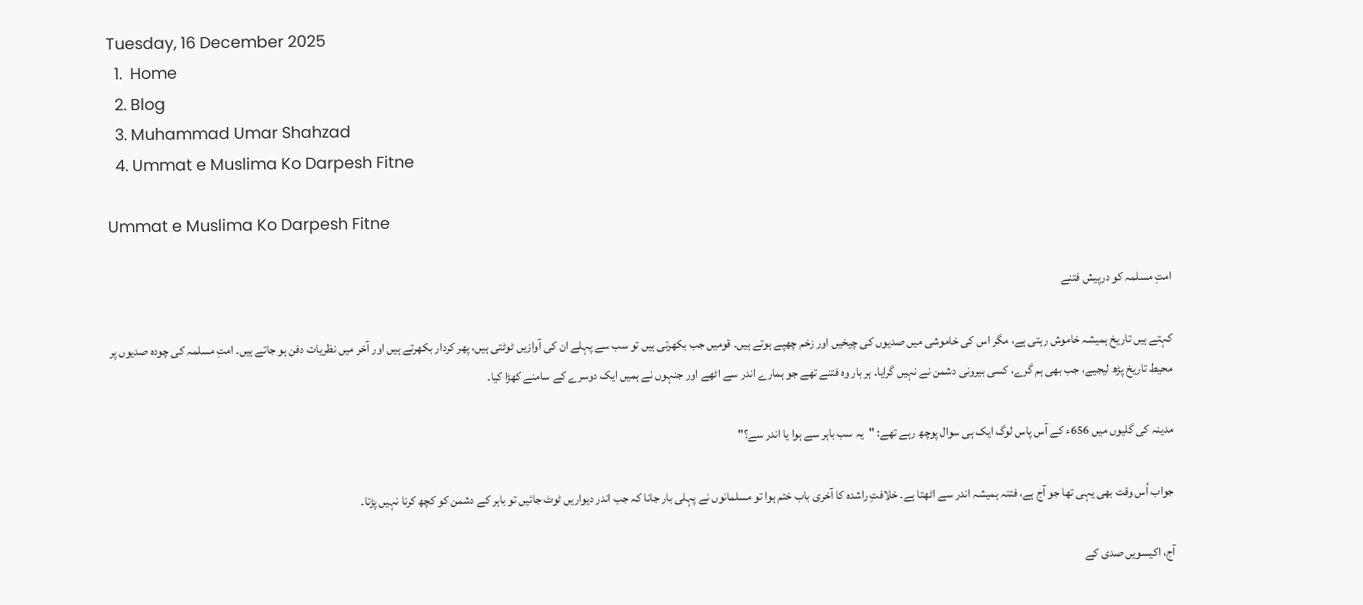Tuesday, 16 December 2025
  1.  Home
  2. Blog
  3. Muhammad Umar Shahzad
  4. Ummat e Muslima Ko Darpesh Fitne

Ummat e Muslima Ko Darpesh Fitne

امتِ مسلمہ کو درپیش فتنے

کہتے ہیں تاریخ ہمیشہ خاموش رہتی ہے، مگر اس کی خاموشی میں صدیوں کی چیخیں اور زخم چھپے ہوتے ہیں۔ قومیں جب بکھرتی ہیں تو سب سے پہلے ان کی آوازیں ٹوٹتی ہیں، پھر کردار بکھرتے ہیں اور آخر میں نظریات دفن ہو جاتے ہیں۔ امتِ مسلمہ کی چودہ صدیوں پر محیط تاریخ پڑھ لیجیے، جب بھی ہم گرے، کسی بیرونی دشمن نے نہیں گرایا۔ ہر بار وہ فتنے تھے جو ہمارے اندر سے اٹھے اور جنہوں نے ہمیں ایک دوسرے کے سامنے کھڑا کیا۔

مدینہ کی گلیوں میں 656ء کے آس پاس لوگ ایک ہی سوال پوچھ رہے تھے: "یہ سب باہر سے ہوا یا اندر سے؟"

جواب اُس وقت بھی یہی تھا جو آج ہے، فتنہ ہمیشہ اندر سے اٹھتا ہے۔ خلافتِ راشدہ کا آخری باب ختم ہوا تو مسلمانوں نے پہلی بار جانا کہ جب اندر دیواریں ٹوٹ جائیں تو باہر کے دشمن کو کچھ کرنا نہیں پڑتا۔

آج، اکیسویں صدی کے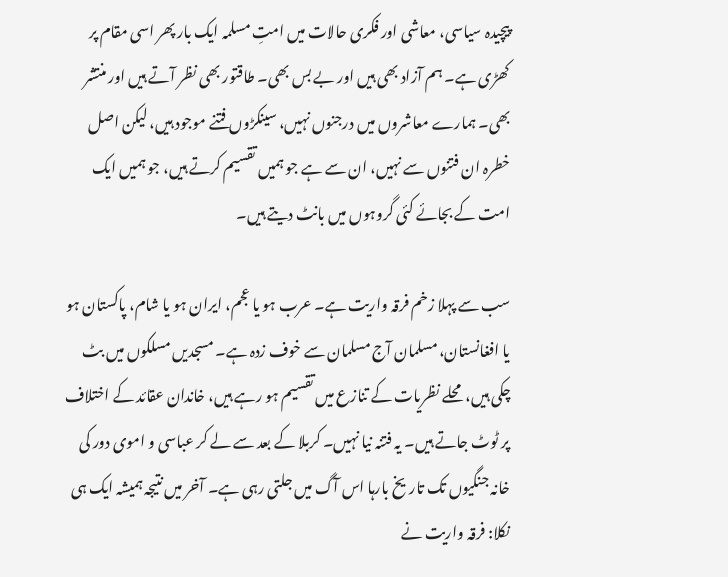پیچیدہ سیاسی، معاشی اور فکری حالات میں امتِ مسلمہ ایک بار پھر اسی مقام پر کھڑی ہے۔ ہم آزاد بھی ہیں اور بے بس بھی۔ طاقتور بھی نظر آتے ہیں اور منتشر بھی۔ ہمارے معاشروں میں درجنوں نہیں، سینکڑوں فتنے موجود ہیں، لیکن اصل خطرہ ان فتنوں سے نہیں، ان سے ہے جو ہمیں تقسیم کرتے ہیں، جو ہمیں ایک امت کے بجائے کئی گروہوں میں بانٹ دیتے ہیں۔

سب سے پہلا زخم فرقہ واریت ہے۔ عرب ہو یا عجم، ایران ہو یا شام، پاکستان ہو یا افغانستان، مسلمان آج مسلمان سے خوف زدہ ہے۔ مسجدیں مسلکوں میں بٹ چکی ہیں، محلے نظریات کے تنازع میں تقسیم ہو رہے ہیں، خاندان عقائد کے اختلاف پر ٹوٹ جاتے ہیں۔ یہ فتنہ نیا نہیں۔ کربلا کے بعد سے لے کر عباسی و اموی دور کی خانہ جنگیوں تک تاریخ بارہا اس آگ میں جلتی رہی ہے۔ آخر میں نتیجہ ہمیشہ ایک ہی نکلا: فرقہ واریت نے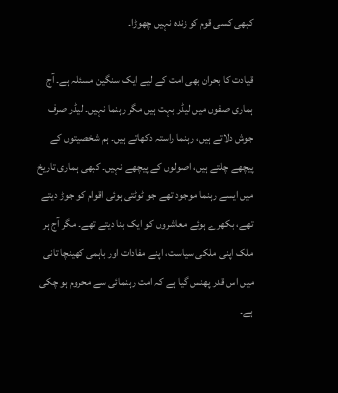کبھی کسی قوم کو زندہ نہیں چھوڑا۔

قیادت کا بحران بھی امت کے لیے ایک سنگین مسئلہ ہے۔ آج ہماری صفوں میں لیڈر بہت ہیں مگر رہنما نہیں۔ لیڈر صرف جوش دلاتے ہیں، رہنما راستہ دکھاتے ہیں۔ ہم شخصیتوں کے پیچھے چلتے ہیں، اصولوں کے پیچھے نہیں۔ کبھی ہماری تاریخ میں ایسے رہنما موجود تھے جو ٹوٹتی ہوئی اقوام کو جوڑ دیتے تھے، بکھرے ہوئے معاشروں کو ایک بنا دیتے تھے۔ مگر آج ہر ملک اپنی ملکی سیاست، اپنے مفادات اور باہمی کھینچا تانی میں اس قدر پھنس گیا ہے کہ امت رہنمائی سے محروم ہو چکی ہے۔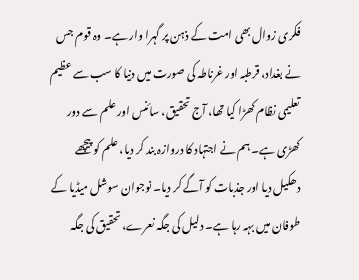فکری زوال بھی امت کے ذہن پر گہرا وار ہے۔ وہ قوم جس نے بغداد، قرطبہ اور غرناطہ کی صورت میں دنیا کا سب سے عظیم تعلیمی نظام کھڑا کیا تھا، آج تحقیق، سائنس اور علم سے دور کھڑی ہے۔ ہم نے اجتہاد کا دروازہ بند کر دیا، علم کو پیچھے دھکیل دیا اور جذبات کو آگے کر دیا۔ نوجوان سوشل میڈیا کے طوفان میں بہہ رہا ہے۔ دلیل کی جگہ نعرے، تحقیق کی جگہ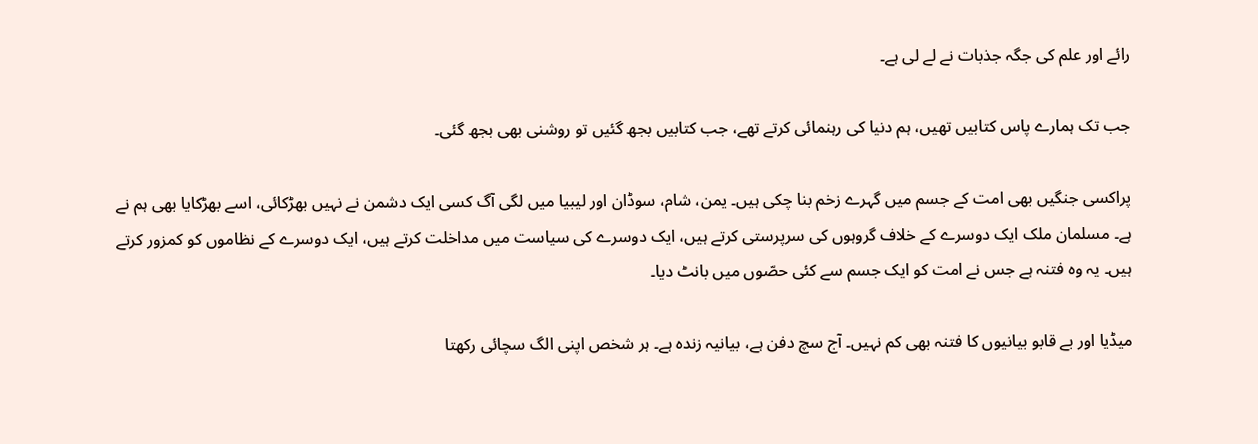رائے اور علم کی جگہ جذبات نے لے لی ہے۔

جب تک ہمارے پاس کتابیں تھیں، ہم دنیا کی رہنمائی کرتے تھے، جب کتابیں بجھ گئیں تو روشنی بھی بجھ گئی۔

پراکسی جنگیں بھی امت کے جسم میں گہرے زخم بنا چکی ہیں۔ یمن، شام، سوڈان اور لیبیا میں لگی آگ کسی ایک دشمن نے نہیں بھڑکائی، اسے بھڑکایا بھی ہم نے ہے۔ مسلمان ملک ایک دوسرے کے خلاف گروہوں کی سرپرستی کرتے ہیں، ایک دوسرے کی سیاست میں مداخلت کرتے ہیں، ایک دوسرے کے نظاموں کو کمزور کرتے ہیں۔ یہ وہ فتنہ ہے جس نے امت کو ایک جسم سے کئی حصّوں میں بانٹ دیا۔

میڈیا اور بے قابو بیانیوں کا فتنہ بھی کم نہیں۔ آج سچ دفن ہے، بیانیہ زندہ ہے۔ ہر شخص اپنی الگ سچائی رکھتا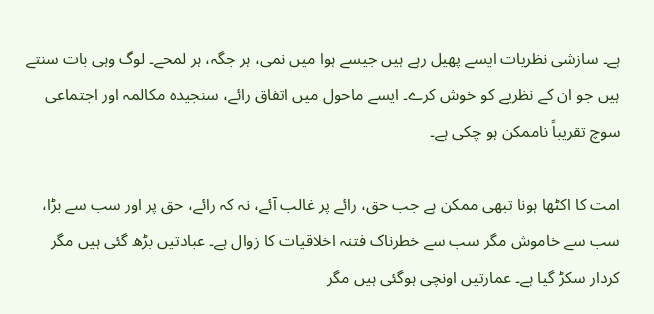ہے۔ سازشی نظریات ایسے پھیل رہے ہیں جیسے ہوا میں نمی، ہر جگہ، ہر لمحے۔ لوگ وہی بات سنتے ہیں جو ان کے نظریے کو خوش کرے۔ ایسے ماحول میں اتفاق رائے، سنجیدہ مکالمہ اور اجتماعی سوچ تقریباً ناممکن ہو چکی ہے۔

امت کا اکٹھا ہونا تبھی ممکن ہے جب حق، رائے پر غالب آئے، نہ کہ رائے، حق پر اور سب سے بڑا، سب سے خاموش مگر سب سے خطرناک فتنہ اخلاقیات کا زوال ہے۔ عبادتیں بڑھ گئی ہیں مگر کردار سکڑ گیا ہے۔ عمارتیں اونچی ہوگئی ہیں مگر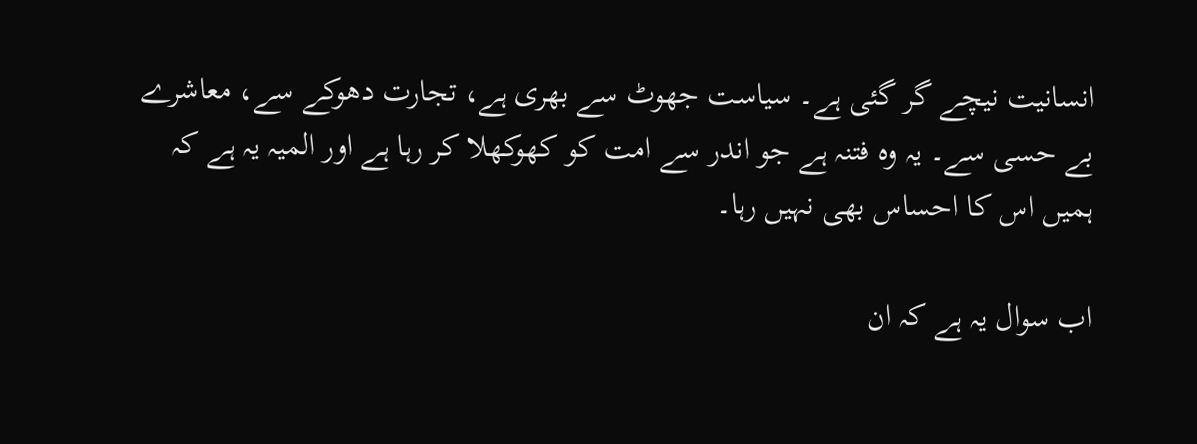انسانیت نیچے گر گئی ہے۔ سیاست جھوٹ سے بھری ہے، تجارت دھوکے سے، معاشرے بے حسی سے۔ یہ وہ فتنہ ہے جو اندر سے امت کو کھوکھلا کر رہا ہے اور المیہ یہ ہے کہ ہمیں اس کا احساس بھی نہیں رہا۔

اب سوال یہ ہے کہ ان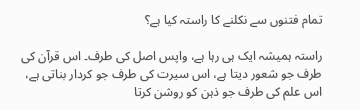تمام فتنوں سے نکلنے کا راستہ کیا ہے؟

راستہ ہمیشہ ایک ہی رہا ہے، واپس اصل کی طرف۔ اس قرآن کی طرف جو شعور دیتا ہے، اس سیرت کی طرف جو کردار بناتی ہے، اس علم کی طرف جو ذہن کو روشن کرتا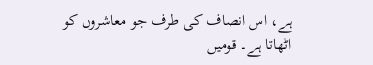ہے، اس انصاف کی طرف جو معاشروں کو اٹھاتا ہے۔ قومیں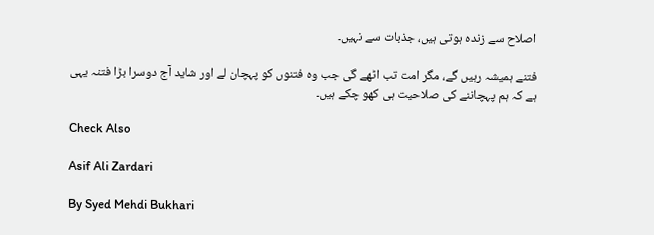اصلاح سے زندہ ہوتی ہیں، جذبات سے نہیں۔

فتنے ہمیشہ رہیں گے، مگر امت تب اٹھے گی جب وہ فتنوں کو پہچان لے اور شاید آج دوسرا بڑا فتنہ یہی ہے کہ ہم پہچاننے کی صلاحیت ہی کھو چکے ہیں۔

Check Also

Asif Ali Zardari

By Syed Mehdi Bukhari